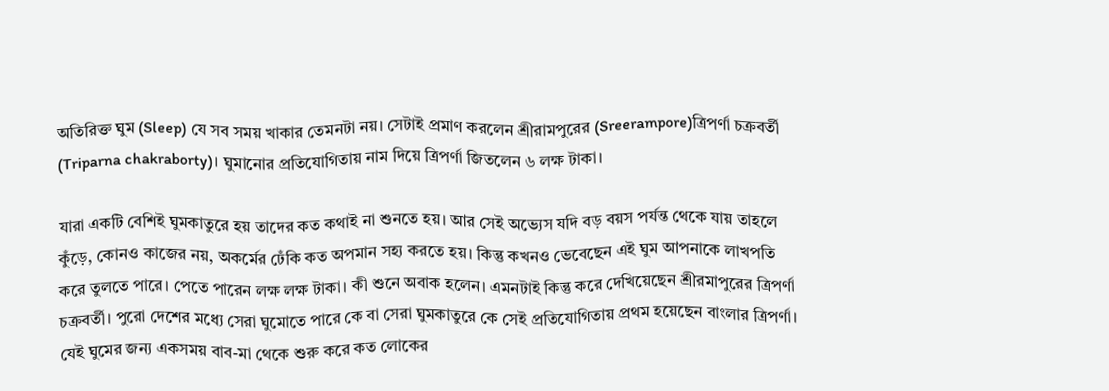অতিরিক্ত ঘুম (Sleep) যে সব সময় খাকার তেমনটা নয়। সেটাই প্রমাণ করলেন শ্রীরামপুরের (Sreerampore)ত্রিপর্ণা চক্রবর্তী (Triparna chakraborty)। ঘুমানোর প্রতিযোগিতায় নাম দিয়ে ত্রিপর্ণা জিতলেন ৬ লক্ষ টাকা।

যারা একটি বেশিই ঘুমকাতুরে হয় তাদের কত কথাই না শুনতে হয়। আর সেই অভ্যেস যদি বড় বয়স পর্যন্ত থেকে যায় তাহলে কুঁড়ে, কোনও কাজের নয়, অকর্মের ঢেঁকি কত অপমান সহ্য করতে হয়। কিন্তু কখনও ভেবেছেন এই ঘুম আপনাকে লাখপতি করে তুলতে পারে। পেতে পারেন লক্ষ লক্ষ টাকা। কী শুনে অবাক হলেন। এমনটাই কিন্তু করে দেখিয়েছেন শ্রীরমাপুরের ত্রিপর্ণা চক্রবর্তী। পুরো দেশের মধ্যে সেরা ঘুমোতে পারে কে বা সেরা ঘুমকাতুরে কে সেই প্রতিযোগিতায় প্রথম হয়েছেন বাংলার ত্রিপর্ণা। যেই ঘুমের জন্য একসময় বাব-মা থেকে শুরু করে কত লোকের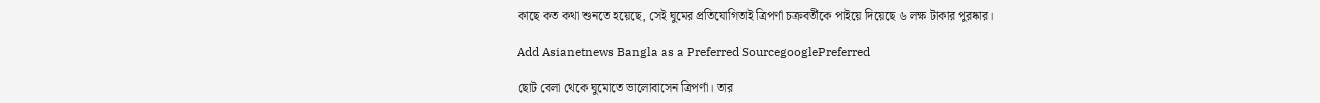কাছে কত কথা শুনতে হয়েছে, সেই ঘুমের প্রতিযোগিতাই ত্রিপর্ণা চক্রবর্তীকে পাইয়ে দিয়েছে ৬ লক্ষ টাকার পুরষ্কার।

Add Asianetnews Bangla as a Preferred SourcegooglePreferred

ছোট বেলা থেকে ঘুমোতে ভালোবাসেন ত্রিপর্ণা। তার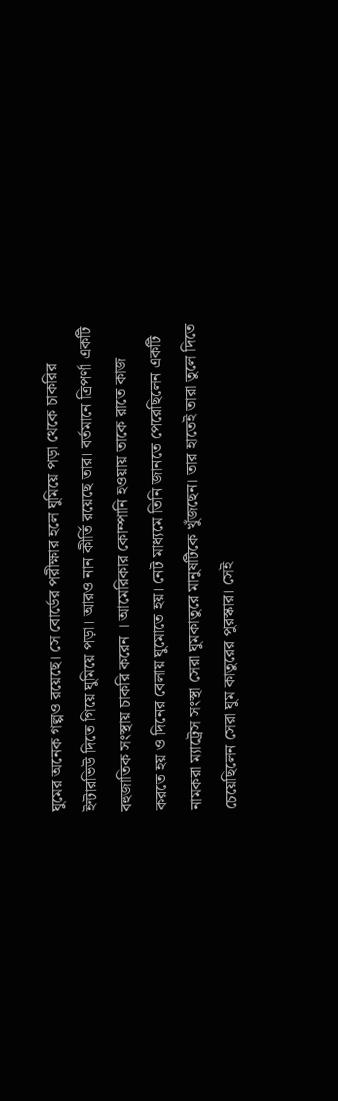ঘুমের অনেক গল্পও রয়েছে। সে বোর্ডের পরীক্ষার হলে ঘুমিয়ে পড়া থেকে চাকরির ইন্টারভিউ দিতে গিয়ে ঘুমিয়ে পড়া। আরও নান কীর্তি রয়েছে তার। বর্তমানে ত্রিপর্ণা একটি বহুজাতিক সংস্থায় চাকরি করেন । আমেরিকার কোম্পানি হওয়ায় তাকে রাতে কাজ করতে হয় ও দিনের বেলায় ঘুমোতে হয়। নেট মাধ্যমে তিনি জানতে পেরেছিলেন একটি নামকরা ম্যাট্রেস সংস্থা সেরা ঘুমকাতুরে মানুষটিকে খুঁজছেন। তার হাতেই তারা তুলে দিতে চেয়েছিলেন সেরা ঘুম কাতুরের পুরস্কার। সেই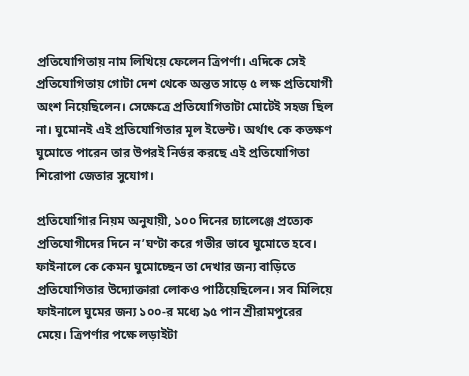প্রতিযোগিতায় নাম লিখিয়ে ফেলেন ত্রিপর্ণা। এদিকে সেই প্রতিযোগিতায় গোটা দেশ থেকে অন্তত সাড়ে ৫ লক্ষ প্রতিযোগী অংশ নিয়েছিলেন। সেক্ষেত্রে প্রতিযোগিতাটা মোটেই সহজ ছিল না। ঘুমোনই এই প্রতিযোগিতার মূল ইভেন্ট। অর্থাৎ কে কতক্ষণ ঘুমোতে পারেন তার উপরই নির্ভর করছে এই প্রতিযোগিতা শিরোপা জেতার সুযোগ।

প্রতিযোগিার নিয়ম অনুযায়ী, ১০০ দিনের চ্যালেঞ্জে প্রত্যেক প্রতিযোগীদের দিনে ন’ঘণ্টা করে গভীর ভাবে ঘুমোতে হবে। ফাইনালে কে কেমন ঘুমোচ্ছেন তা দেখার জন্য বাড়িতে প্রতিযোগিতার উদ্যোক্তারা লোকও পাঠিয়েছিলেন। সব মিলিয়ে ফাইনালে ঘুমের জন্য ১০০-র মধ্যে ৯৫ পান শ্রীরামপুরের মেয়ে। ত্রিপর্ণার পক্ষে লড়াইটা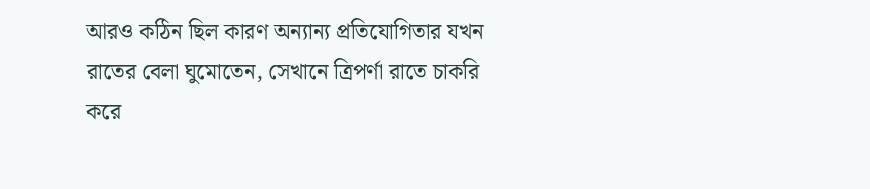আরও কঠিন ছিল কারণ অন্যান্য প্রতিযোগিতার যখন রাতের বেলা ঘুমোতেন, সেখানে ত্রিপর্ণা রাতে চাকরি করে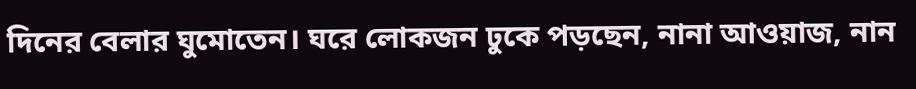দিনের বেলার ঘুমোতেন। ঘরে লোকজন ঢুকে পড়ছেন, নানা আওয়াজ, নান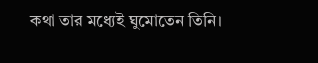কথা তার মধ্যেই ঘুমোতেন তিনি।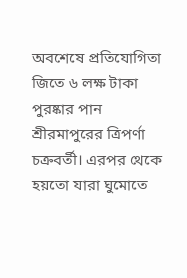অবশেষে প্রতিযোগিতা জিতে ৬ লক্ষ টাকা পুরষ্কার পান শ্রীরমাপুরের ত্রিপর্ণা চক্রবর্তী। এরপর থেকে হয়তো যারা ঘুমোতে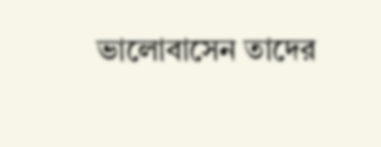ভালোবাসেন তাদের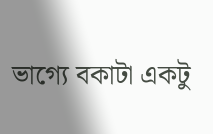ভাগ্যে বকাটা একটু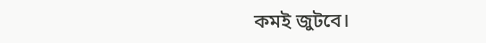কমই জুটবে।